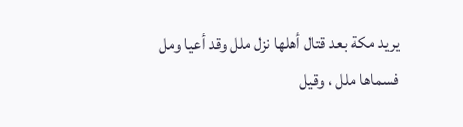يريد مكة بعد قتال أهلها نزل ملل وقد أعيا ومل
فسماها ملل ، وقيل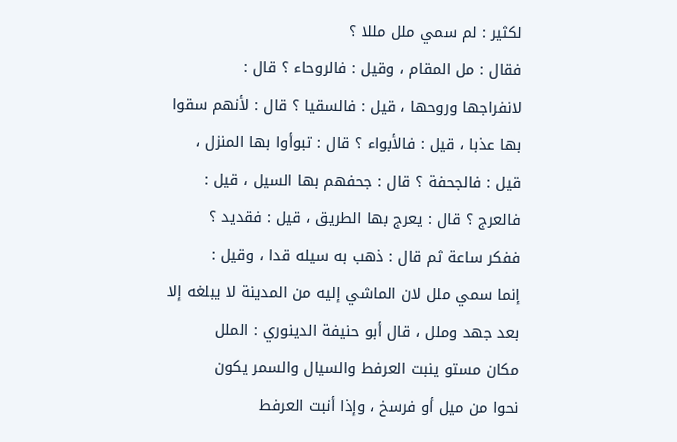لكثير : لم سمي ملل مللا ؟
فقال : مل المقام ، وقيل : فالروحاء ؟ قال :
لانفراجها وروحها ، قيل : فالسقيا ؟ قال : لأنهم سقوا
بها عذبا ، قيل : فالأبواء ؟ قال : تبوأوا بها المنزل ،
قيل : فالجحفة ؟ قال : جحفهم بها السيل ، قيل :
فالعرج ؟ قال : يعرج بها الطريق ، قيل : فقديد ؟
ففكر ساعة ثم قال : ذهب به سيله قدا ، وقيل :
إنما سمي ملل لان الماشي إليه من المدينة لا يبلغه إلا
بعد جهد وملل ، قال أبو حنيفة الدينوري : الملل
مكان مستو ينبت العرفط والسيال والسمر يكون
نحوا من ميل أو فرسخ ، وإذا أنبت العرفط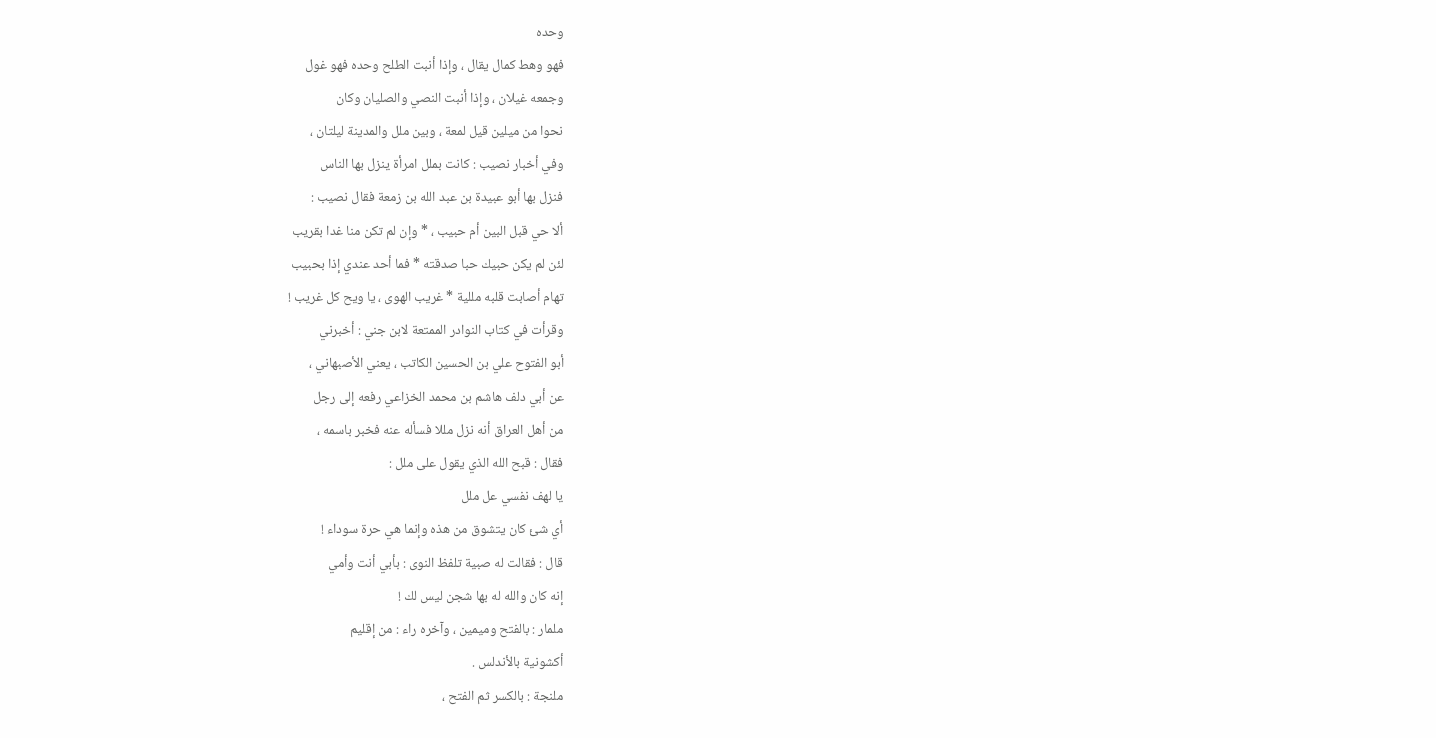وحده
فهو وهط كمال يقال ، وإذا أنبت الطلح وحده فهو غول
وجمعه غيلان ، وإذا أنبت النصي والصليان وكان
نحوا من ميلين قيل لمعة ، وبين ملل والمدينة ليلتان ،
وفي أخبار نصيب : كانت بملل امرأة ينزل بها الناس
فنزل بها أبو عبيدة بن عبد الله بن زمعة فقال نصيب :
ألا حي قبل البين أم حبيب ، * وإن لم تكن منا غدا بقريب
لئن لم يكن حبيك حبا صدقته * فما أحد عندي إذا بحبيب
تهام أصابت قلبه مللية * غريب الهوى ، يا ويح كل غريب !
وقرأت في كتاب النوادر الممتعة لابن جني : أخبرني
أبو الفتوح علي بن الحسين الكاتب ، يعني الأصبهاني ،
عن أبي دلف هاشم بن محمد الخزاعي رفعه إلى رجل
من أهل العراق أنه نزل مللا فسأله عنه فخبر باسمه ،
فقال : قبح الله الذي يقول على ملل :
يا لهف نفسي عل ملل
أي شئ كان يتشوق من هذه وإنما هي حرة سوداء !
قال : فقالت له صبية تلفظ النوى : بأبي أنت وأمي
إنه كان والله له بها شجن ليس لك !
ملمار : بالفتح وميمين ، وآخره راء : من إقليم
أكشونية بالأندلس .
ملنجة : بالكسر ثم الفتح ،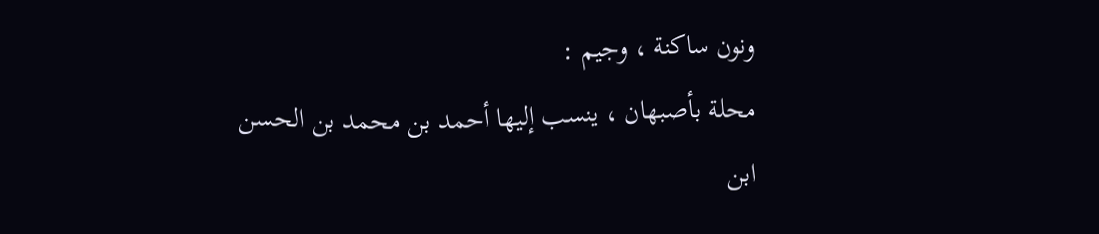ونون ساكنة ، وجيم :
محلة بأصبهان ، ينسب إليها أحمد بن محمد بن الحسن
ابن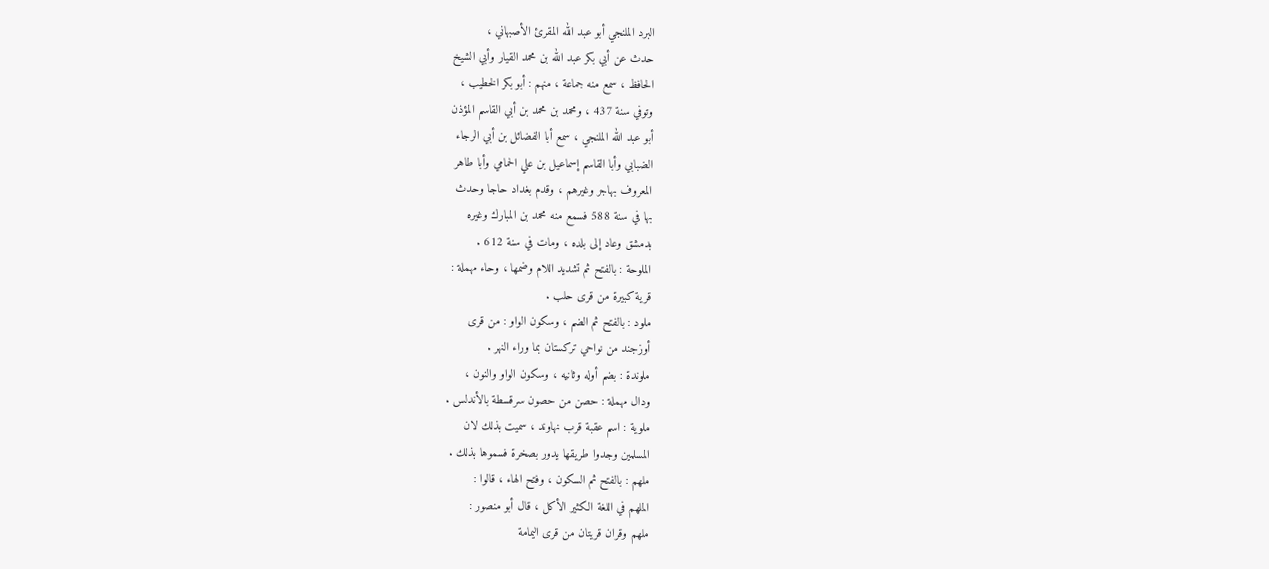البرد الملنجي أبو عبد الله المقرئ الأصبهاني ،
حدث عن أبي بكر عبد الله بن محمد القيار وأبي الشيخ
الحافظ ، سمع منه جماعة ، منهم : أبو بكر الخطيب ،
وتوفي سنة 437 ، ومحمد بن محمد بن أبي القاسم المؤذن
أبو عبد الله الملنجي ، سمع أبا الفضائل بن أبي الرجاء
الضبابي وأبا القاسم إسماعيل بن علي الحمامي وأبا طاهر
المعروف بهاجر وغيرهم ، وقدم بغداد حاجا وحدث
بها في سنة 588 فسمع منه محمد بن المبارك وغيره
بدمشق وعاد إلى بلده ، ومات في سنة 612 .
الملوحة : بالفتح ثم تشديد اللام وضمها ، وحاء مهملة :
قرية كبيرة من قرى حلب .
ملود : بالفتح ثم الضم ، وسكون الواو : من قرى
أوزجند من نواحي تركستان بما وراء النهر .
ملوندة : بضم أوله وثانيه ، وسكون الواو والنون ،
ودال مهملة : حصن من حصون سرقسطة بالأندلس .
ملوية : اسم عقبة قرب نهاوند ، سميت بذلك لان
المسلمين وجدوا طريقها يدور بصخرة فسموها بذلك .
ملهم : بالفتح ثم السكون ، وفتح الهاء ، قالوا :
الملهم في اللغة الكثير الأكل ، قال أبو منصور :
ملهم وقران قريتان من قرى اليمامة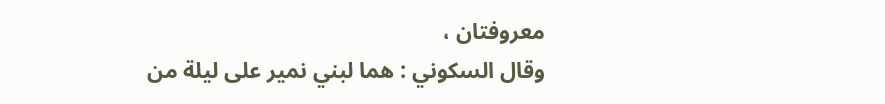معروفتان ،
وقال السكوني : هما لبني نمير على ليلة من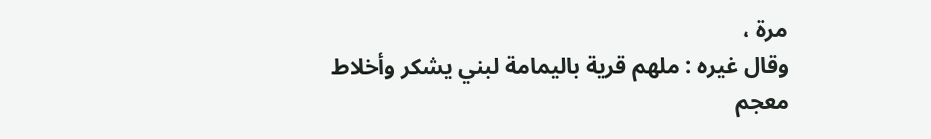مرة ،
وقال غيره : ملهم قرية باليمامة لبني يشكر وأخلاط
معجم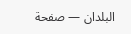البلدان — صفحة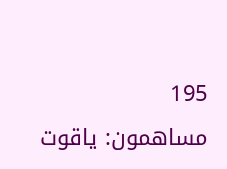195
مساهمون: ياقوت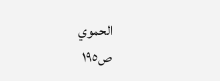الحموي
ص١٩٥